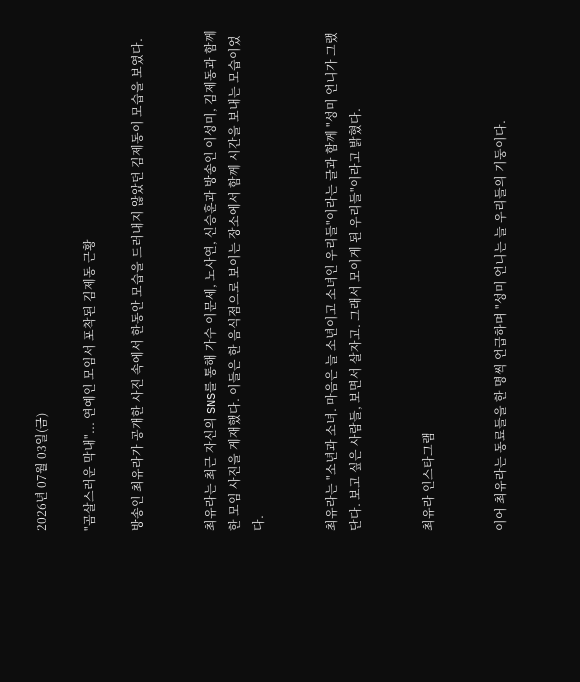2026년 07월 03일(금)

"곰살스러운 막내"... 연예인 모임서 포착된 김제동 근황

방송인 최유라가 공개한 사진 속에서 한동안 모습을 드러내지 않았던 김제동이 모습을 보였다.


최유라는 최근 자신의 SNS를 통해 가수 이문세, 노사연, 신승훈과 방송인 이성미, 김제동과 함께한 모임 사진을 게재했다. 이들은 한 음식점으로 보이는 장소에서 함께 시간을 보내는 모습이었다.


최유라는 "소년과 소녀. 마음은 늘 소년이고 소녀인 우리들"이라는 글과 함께 "성미 언니가 그랬단다. 보고 싶은 사람들, 보면서 살자고. 그래서 모이게 된 우리들"이라고 밝혔다.


최유라 인스타그램


이어 최유라는 동료들을 한 명씩 언급하며 "성미 언니는 늘 우리들의 기둥이다.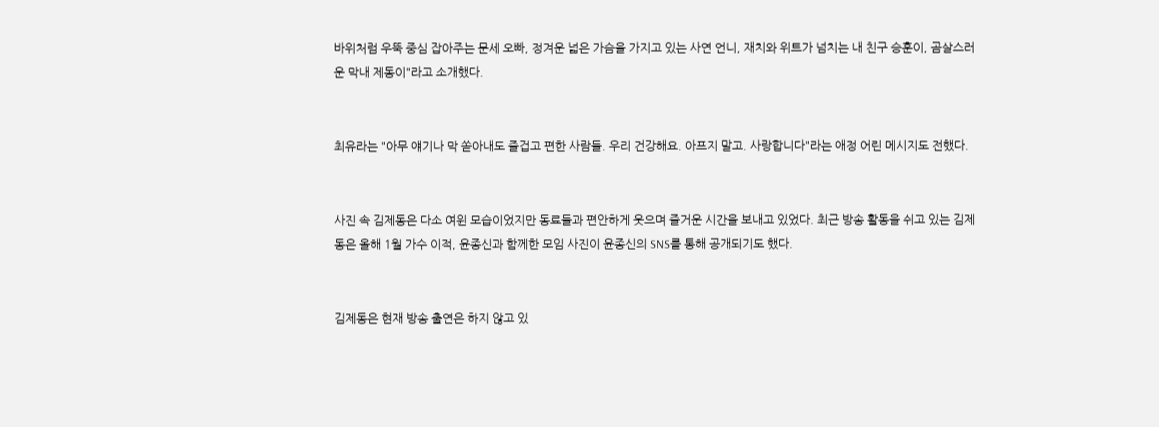바위처럼 우뚝 중심 잡아주는 문세 오빠, 정겨운 넓은 가슴을 가지고 있는 사연 언니, 재치와 위트가 넘치는 내 친구 승훈이, 곰살스러운 막내 제동이"라고 소개했다.


최유라는 "아무 얘기나 막 쏟아내도 즐겁고 편한 사람들. 우리 건강해요. 아프지 말고. 사랑합니다"라는 애정 어린 메시지도 전했다.


사진 속 김제동은 다소 여윈 모습이었지만 동료들과 편안하게 웃으며 즐거운 시간을 보내고 있었다. 최근 방송 활동을 쉬고 있는 김제동은 올해 1월 가수 이적, 윤종신과 함께한 모임 사진이 윤종신의 SNS를 통해 공개되기도 했다.


김제동은 현재 방송 출연은 하지 않고 있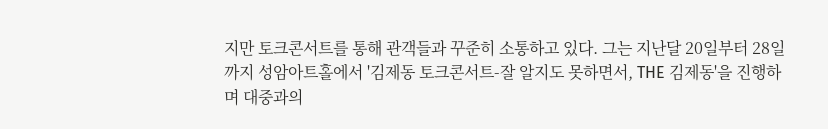지만 토크콘서트를 통해 관객들과 꾸준히 소통하고 있다. 그는 지난달 20일부터 28일까지 성암아트홀에서 '김제동 토크콘서트-잘 알지도 못하면서, THE 김제동'을 진행하며 대중과의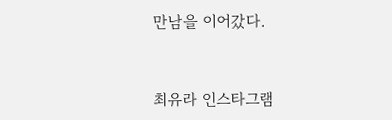만남을 이어갔다.


최유라 인스타그램